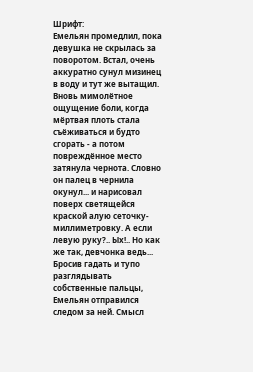Шрифт:
Емельян промедлил, пока девушка не скрылась за поворотом. Встал, очень аккуратно сунул мизинец в воду и тут же вытащил. Вновь мимолётное ощущение боли, когда мёртвая плоть стала съёживаться и будто сгорать - а потом повреждённое место затянула чернота. Словно он палец в чернила окунул... и нарисовал поверх светящейся краской алую сеточку-миллиметровку. А если левую руку?.. Ых!.. Но как же так, девчонка ведь...
Бросив гадать и тупо разглядывать собственные пальцы, Емельян отправился следом за ней. Смысл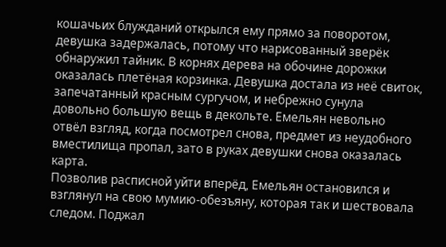кошачьих блужданий открылся ему прямо за поворотом, девушка задержалась, потому что нарисованный зверёк обнаружил тайник. В корнях дерева на обочине дорожки оказалась плетёная корзинка. Девушка достала из неё свиток, запечатанный красным сургучом, и небрежно сунула довольно большую вещь в декольте. Емельян невольно отвёл взгляд, когда посмотрел снова, предмет из неудобного вместилища пропал, зато в руках девушки снова оказалась карта.
Позволив расписной уйти вперёд, Емельян остановился и взглянул на свою мумию-обезъяну, которая так и шествовала следом. Поджал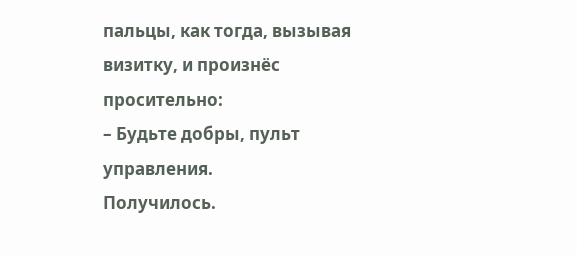пальцы, как тогда, вызывая визитку, и произнёс просительно:
– Будьте добры, пульт управления.
Получилось.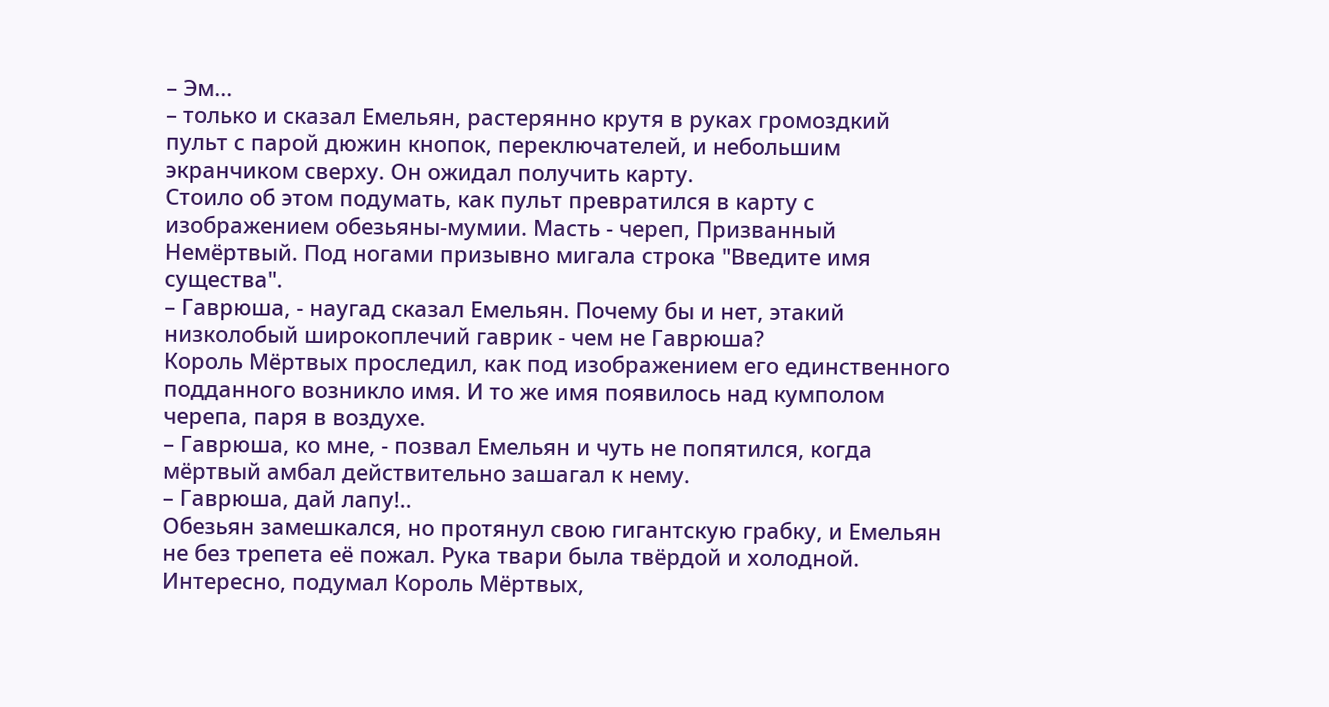– Эм...
– только и сказал Емельян, растерянно крутя в руках громоздкий пульт с парой дюжин кнопок, переключателей, и небольшим экранчиком сверху. Он ожидал получить карту.
Стоило об этом подумать, как пульт превратился в карту с изображением обезьяны-мумии. Масть - череп, Призванный Немёртвый. Под ногами призывно мигала строка "Введите имя существа".
– Гаврюша, - наугад сказал Емельян. Почему бы и нет, этакий низколобый широкоплечий гаврик - чем не Гаврюша?
Король Мёртвых проследил, как под изображением его единственного подданного возникло имя. И то же имя появилось над кумполом черепа, паря в воздухе.
– Гаврюша, ко мне, - позвал Емельян и чуть не попятился, когда мёртвый амбал действительно зашагал к нему.
– Гаврюша, дай лапу!..
Обезьян замешкался, но протянул свою гигантскую грабку, и Емельян не без трепета её пожал. Рука твари была твёрдой и холодной. Интересно, подумал Король Мёртвых,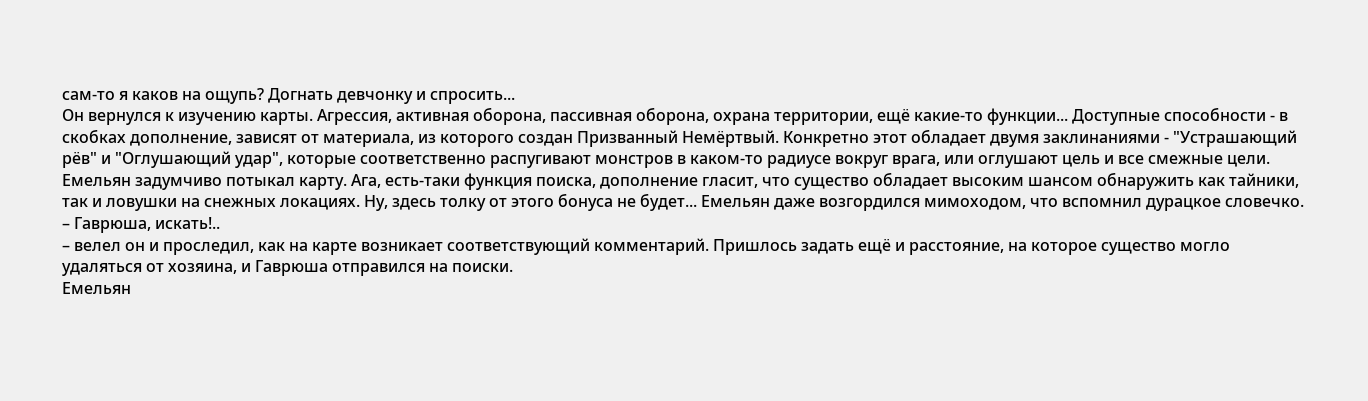сам-то я каков на ощупь? Догнать девчонку и спросить...
Он вернулся к изучению карты. Агрессия, активная оборона, пассивная оборона, охрана территории, ещё какие-то функции... Доступные способности - в скобках дополнение, зависят от материала, из которого создан Призванный Немёртвый. Конкретно этот обладает двумя заклинаниями - "Устрашающий рёв" и "Оглушающий удар", которые соответственно распугивают монстров в каком-то радиусе вокруг врага, или оглушают цель и все смежные цели.
Емельян задумчиво потыкал карту. Ага, есть-таки функция поиска, дополнение гласит, что существо обладает высоким шансом обнаружить как тайники, так и ловушки на снежных локациях. Ну, здесь толку от этого бонуса не будет... Емельян даже возгордился мимоходом, что вспомнил дурацкое словечко.
– Гаврюша, искать!..
– велел он и проследил, как на карте возникает соответствующий комментарий. Пришлось задать ещё и расстояние, на которое существо могло удаляться от хозяина, и Гаврюша отправился на поиски.
Емельян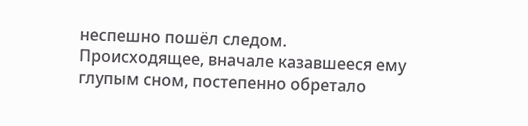неспешно пошёл следом.
Происходящее, вначале казавшееся ему глупым сном, постепенно обретало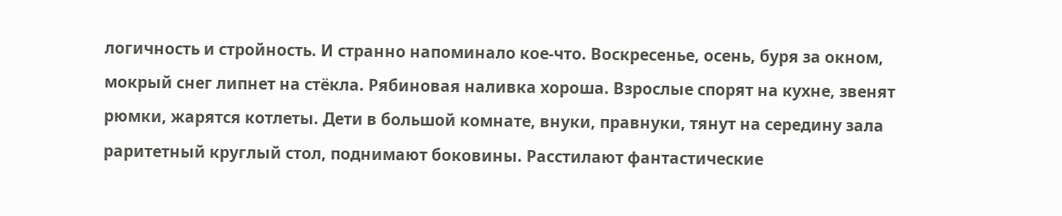логичность и стройность. И странно напоминало кое-что. Воскресенье, осень, буря за окном, мокрый снег липнет на стёкла. Рябиновая наливка хороша. Взрослые спорят на кухне, звенят рюмки, жарятся котлеты. Дети в большой комнате, внуки, правнуки, тянут на середину зала раритетный круглый стол, поднимают боковины. Расстилают фантастические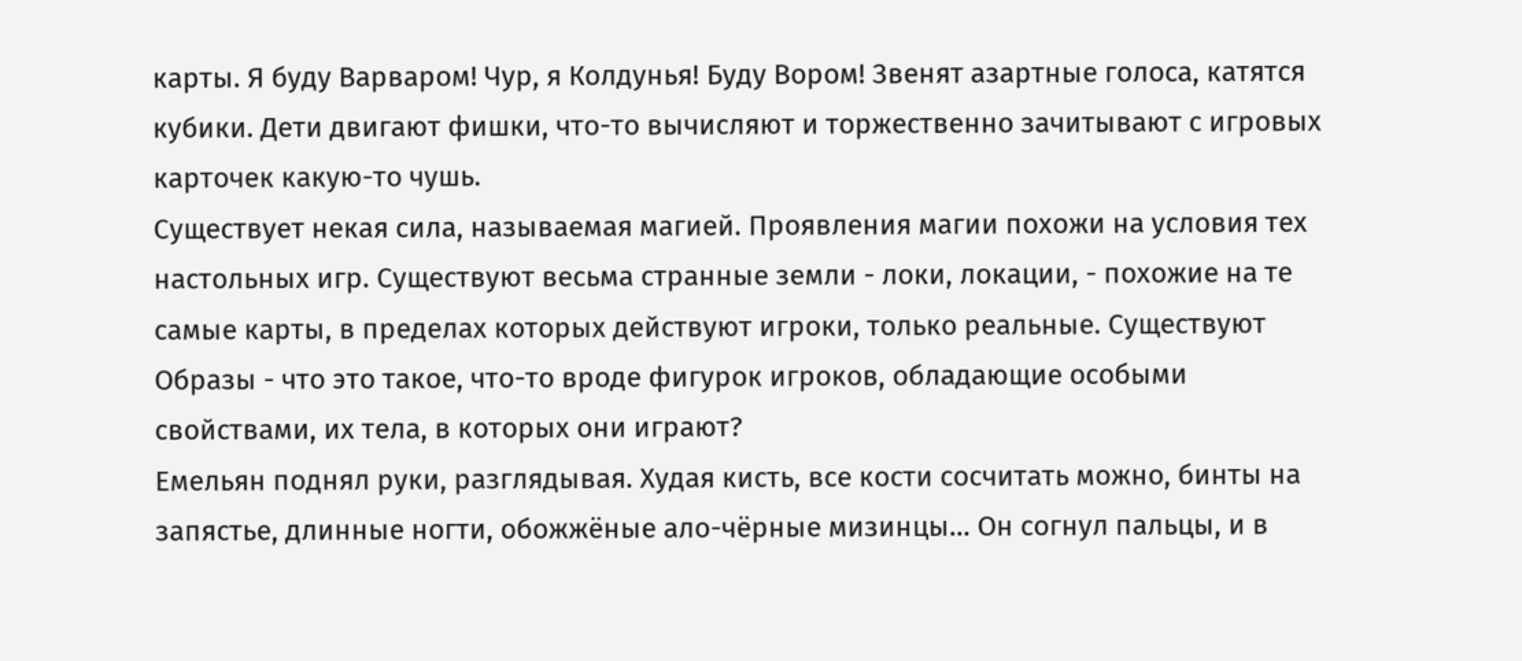карты. Я буду Варваром! Чур, я Колдунья! Буду Вором! Звенят азартные голоса, катятся кубики. Дети двигают фишки, что-то вычисляют и торжественно зачитывают с игровых карточек какую-то чушь.
Существует некая сила, называемая магией. Проявления магии похожи на условия тех настольных игр. Существуют весьма странные земли - локи, локации, - похожие на те самые карты, в пределах которых действуют игроки, только реальные. Существуют Образы - что это такое, что-то вроде фигурок игроков, обладающие особыми свойствами, их тела, в которых они играют?
Емельян поднял руки, разглядывая. Худая кисть, все кости сосчитать можно, бинты на запястье, длинные ногти, обожжёные ало-чёрные мизинцы... Он согнул пальцы, и в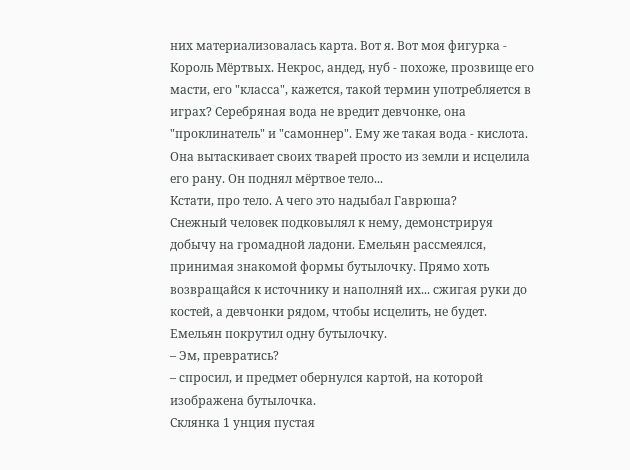них материализовалась карта. Вот я. Вот моя фигурка - Король Мёртвых. Некрос, андед, нуб - похоже, прозвище его масти, его "класса", кажется, такой термин употребляется в играх? Серебряная вода не вредит девчонке, она "проклинатель" и "самоннер". Ему же такая вода - кислота. Она вытаскивает своих тварей просто из земли и исцелила его рану. Он поднял мёртвое тело...
Кстати, про тело. А чего это надыбал Гаврюша?
Снежный человек подковылял к нему, демонстрируя добычу на громадной ладони. Емельян рассмеялся, принимая знакомой формы бутылочку. Прямо хоть возвращайся к источнику и наполняй их... сжигая руки до костей, а девчонки рядом, чтобы исцелить, не будет.
Емельян покрутил одну бутылочку.
– Эм, превратись?
– спросил, и предмет обернулся картой, на которой изображена бутылочка.
Склянка 1 унция пустая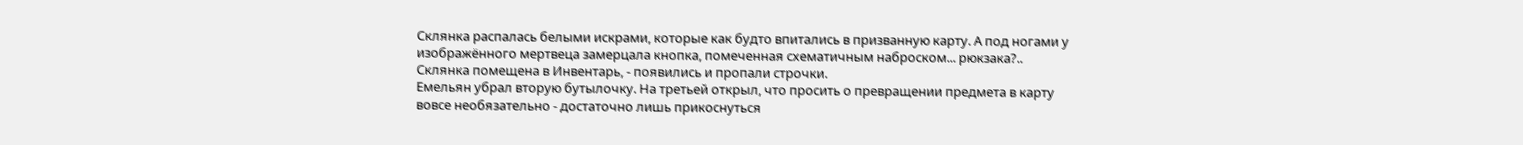Склянка распалась белыми искрами, которые как будто впитались в призванную карту. А под ногами у изображённого мертвеца замерцала кнопка, помеченная схематичным наброском... рюкзака?..
Склянка помещена в Инвентарь, - появились и пропали строчки.
Емельян убрал вторую бутылочку. На третьей открыл, что просить о превращении предмета в карту вовсе необязательно - достаточно лишь прикоснуться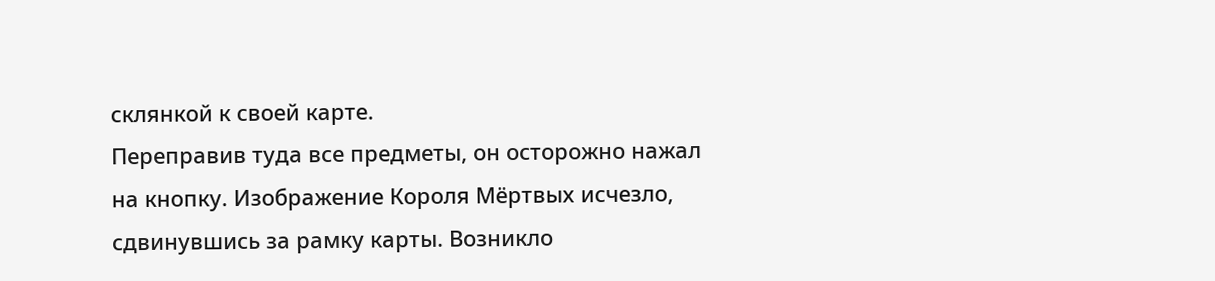склянкой к своей карте.
Переправив туда все предметы, он осторожно нажал на кнопку. Изображение Короля Мёртвых исчезло, сдвинувшись за рамку карты. Возникло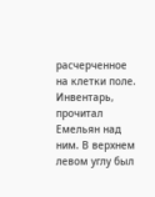расчерченное на клетки поле. Инвентарь, прочитал Емельян над ним. В верхнем левом углу был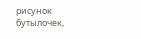рисунок бутылочек,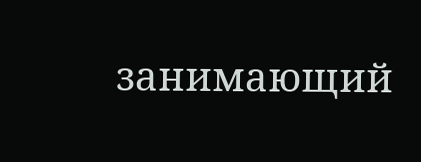занимающий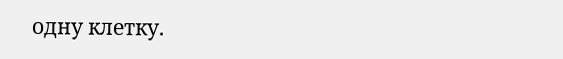одну клетку.